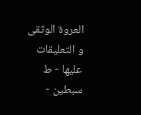العروة الوثقی و التعليقات عليها - ط سبطین -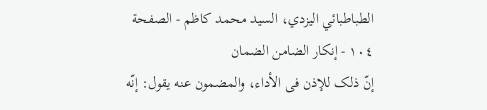الطباطبائي اليزدي، السيد محمد كاظم - الصفحة ١٠٤ - إنکار الضامن الضمان
إنّ ذلک للإذن فی الأداء، والمضمون عنه یقول: إنّه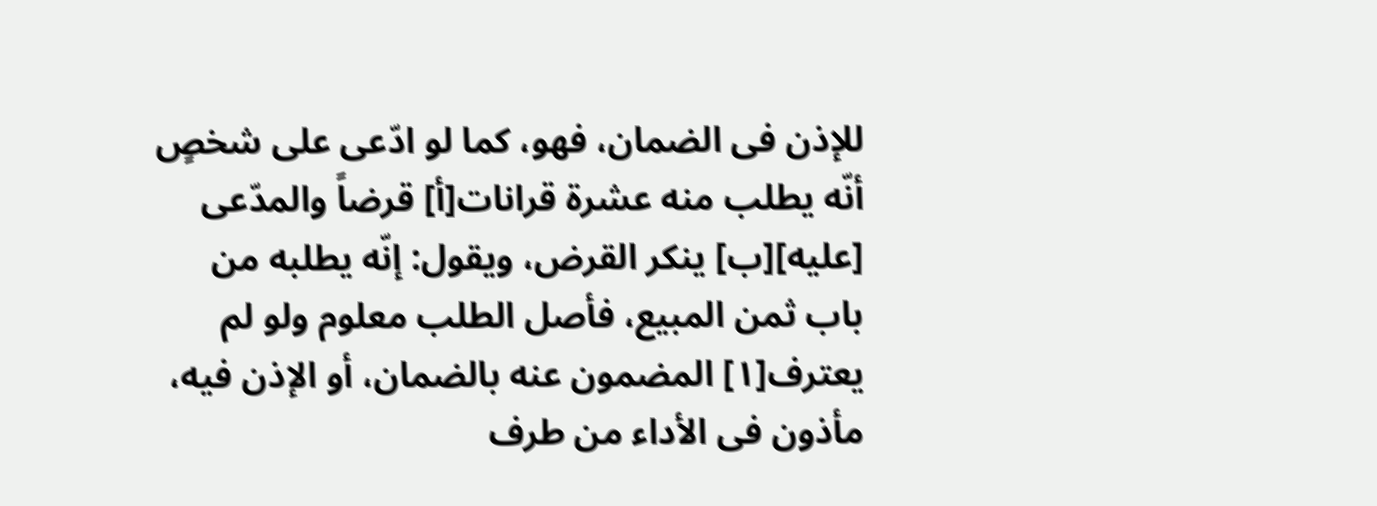للإذن فی الضمان، فهو، کما لو ادّعی علی شخصٍ أنّه یطلب منه عشرة قرانات[أ] قرضاً والمدّعی [علیه][ب] ینکر القرض، ویقول: إنّه یطلبه من باب ثمن المبیع، فأصل الطلب معلوم ولو لم یعترف[١] المضمون عنه بالضمان، أو الإذن فیه،
مأذون فی الأداء من طرف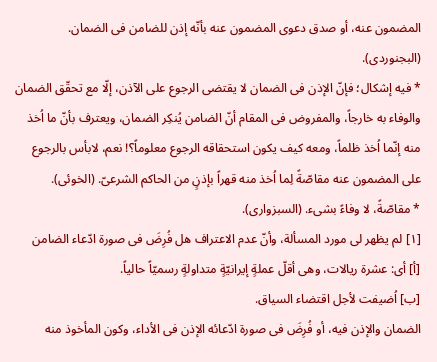المضمون عنه، أو صدق دعوی المضمون عنه بأنّه إذن للضامن فی الضمان. (البجنوردی).
* فیه إشکال؛ فإنّ الإذن فی الضمان لا یقتضی الرجوع علی الآذن، إلّا مع تحقّق الضمان والوفاء به خارجاً، والمفروض فی المقام أنّ الضامن یُنکِر الضمان، ویعترف بأنّ ما اُخذ منه إنّما اُخذ ظلماً، ومعه کیف یکون استحقاقه الرجوع معلوماً؟! نعم، لابأس بالرجوع علی المضمون عنه مقاصّةً لِما اُخذ منه قهراً بإذنٍ من الحاکم الشرعیّ. (الخوئی).
* مقاصّةً، لا وفاءً بشیء. (السبزواری).
[١] لم یظهر لی مورد المسألة، وأنّ عدم الاعتراف هل فُرِضَ فی صورة ادّعاء الضامن
[أ] أی: عشرة ریالات، وهی أقلّ عملةٍ إیرانیّةٍ متداولةٍ رسمیّاً حالیاً.
[ب] اُضیفت لأجل اقتضاء السیاق.
الضمان والإذن فیه، أو فُرِضَ فی صورة ادّعائه الإذن فی الأداء، وکون المأخوذ منه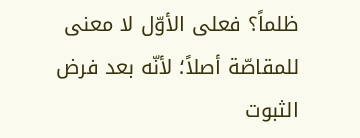ظلماً؟ فعلی الأوّل لا معنی للمقاصّة أصلاً؛ لأنّه بعد فرض الثبوت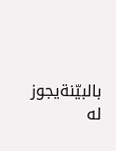بالبیّنةیجوز له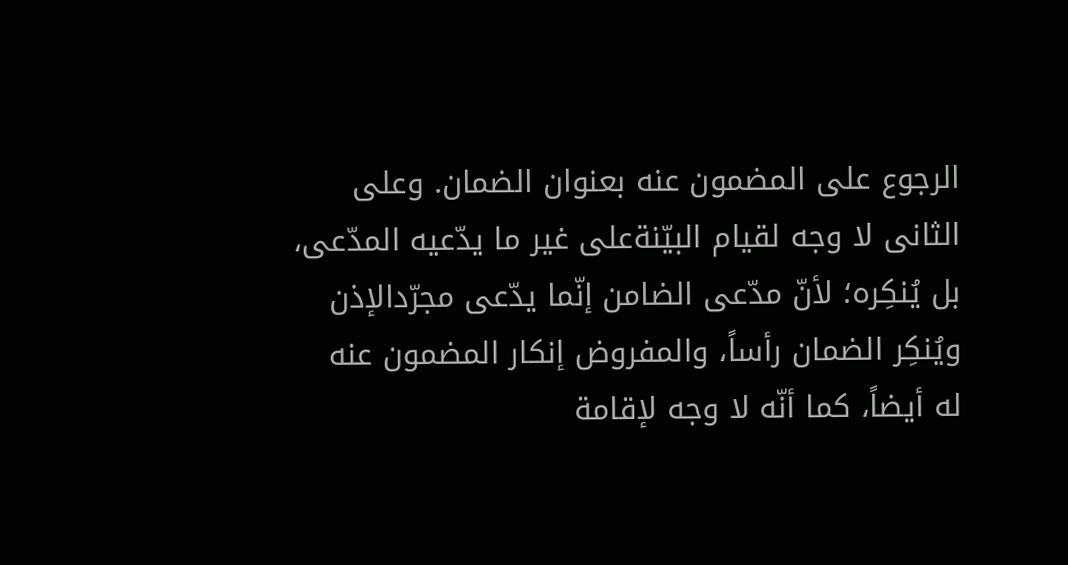الرجوع علی المضمون عنه بعنوان الضمان. وعلی الثانی لا وجه لقیام البیّنةعلی غیر ما یدّعیه المدّعی، بل یُنکِره؛ لأنّ مدّعی الضامن إنّما یدّعی مجرّدالإذن ویُنکِر الضمان رأساً، والمفروض إنکار المضمون عنه له أیضاً، کما أنّه لا وجه لإقامة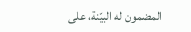المضمون له البیّنة، علی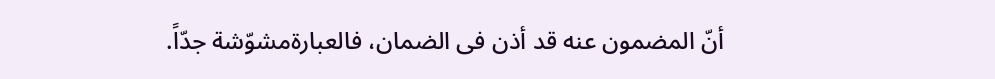أنّ المضمون عنه قد أذن فی الضمان، فالعبارةمشوّشة جدّاً.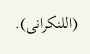(اللنکرانی).